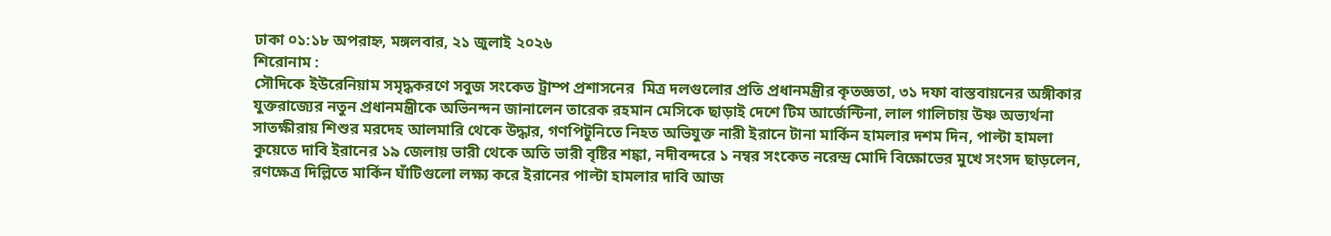ঢাকা ০১:১৮ অপরাহ্ন, মঙ্গলবার, ২১ জুলাই ২০২৬
শিরোনাম :
সৌদিকে ইউরেনিয়াম সমৃদ্ধকরণে সবুজ সংকেত ট্রাম্প প্রশাসনের  মিত্র দলগুলোর প্রতি প্রধানমন্ত্রীর কৃতজ্ঞতা, ৩১ দফা বাস্তবায়নের অঙ্গীকার যুক্তরাজ্যের নতুন প্রধানমন্ত্রীকে অভিনন্দন জানালেন তারেক রহমান মেসিকে ছাড়াই দেশে টিম আর্জেন্টিনা, লাল গালিচায় উষ্ণ অভ্যর্থনা সাতক্ষীরায় শিশুর মরদেহ আলমারি থেকে উদ্ধার, গণপিটুনিতে নিহত অভিযুক্ত নারী ইরানে টানা মার্কিন হামলার দশম দিন, পাল্টা হামলা কুয়েতে দাবি ইরানের ১৯ জেলায় ভারী থেকে অতি ভারী বৃষ্টির শঙ্কা, নদীবন্দরে ১ নম্বর সংকেত নরেন্দ্র মোদি বিক্ষোভের মুখে সংসদ ছাড়লেন, রণক্ষেত্র দিল্লিতে মার্কিন ঘাঁটিগুলো লক্ষ্য করে ইরানের পাল্টা হামলার দাবি আজ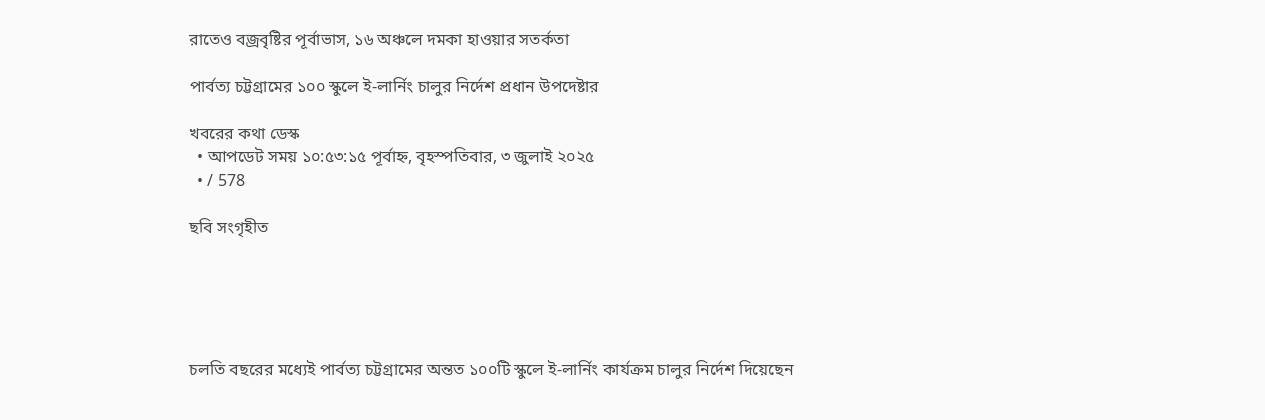রাতেও বজ্রবৃষ্টির পূর্বাভাস, ১৬ অঞ্চলে দমকা হাওয়ার সতর্কতা

পার্বত্য চট্টগ্রামের ১০০ স্কুলে ই-লার্নিং চালুর নির্দেশ প্রধান উপদেষ্টার

খবরের কথা ডেস্ক
  • আপডেট সময় ১০:৫৩:১৫ পূর্বাহ্ন, বৃহস্পতিবার, ৩ জুলাই ২০২৫
  • / 578

ছবি সংগৃহীত





চলতি বছরের মধ্যেই পার্বত্য চট্টগ্রামের অন্তত ১০০টি স্কুলে ই-লার্নিং কার্যক্রম চালুর নির্দেশ দিয়েছেন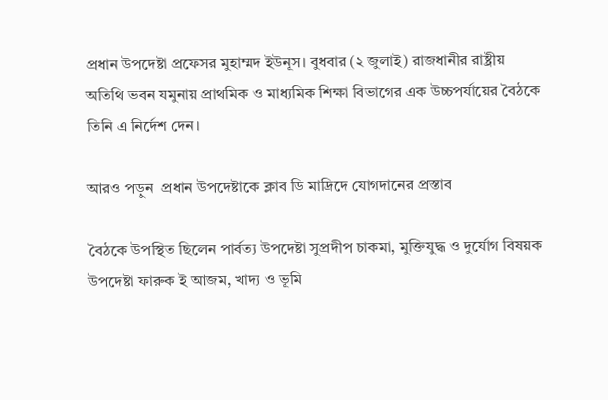প্রধান উপদেষ্টা প্রফেসর মুহাম্মদ ইউনূস। বুধবার (২ জুলাই) রাজধানীর রাষ্ট্রীয় অতিথি ভবন যমুনায় প্রাথমিক ও মাধ্যমিক শিক্ষা বিভাগের এক উচ্চপর্যায়ের বৈঠকে তিনি এ নির্দেশ দেন।

আরও পড়ুন  প্রধান উপদেষ্টাকে ক্লাব ডি মাদ্রিদে যোগদানের প্রস্তাব

বৈঠকে উপস্থিত ছিলেন পার্বত্য উপদেষ্টা সুপ্রদীপ চাকমা, মুক্তিযুদ্ধ ও দুর্যোগ বিষয়ক উপদেষ্টা ফারুক ই আজম, খাদ্য ও ভূমি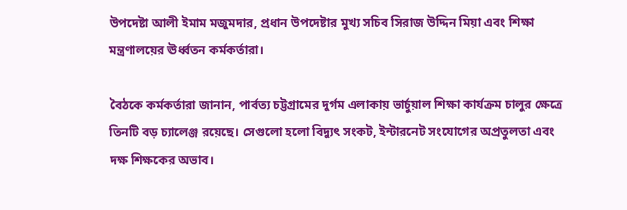উপদেষ্টা আলী ইমাম মজুমদার, প্রধান উপদেষ্টার মুখ্য সচিব সিরাজ উদ্দিন মিয়া এবং শিক্ষা মন্ত্রণালয়ের ঊর্ধ্বতন কর্মকর্তারা।

বৈঠকে কর্মকর্তারা জানান, পার্বত্য চট্টগ্রামের দুর্গম এলাকায় ভার্চুয়াল শিক্ষা কার্যক্রম চালুর ক্ষেত্রে তিনটি বড় চ্যালেঞ্জ রয়েছে। সেগুলো হলো বিদ্যুৎ সংকট, ইন্টারনেট সংযোগের অপ্রতুলতা এবং দক্ষ শিক্ষকের অভাব।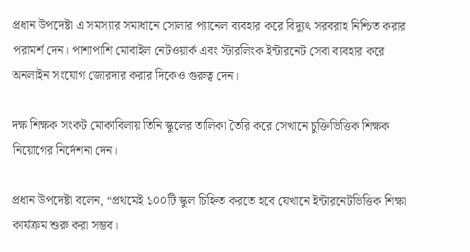প্রধান উপদেষ্টা এ সমস্যার সমাধানে সোলার প্যানেল ব্যবহার করে বিদ্যুৎ সরবরাহ নিশ্চিত করার পরামর্শ দেন। পাশাপাশি মোবাইল নেটওয়ার্ক এবং স্টারলিংক ইন্টারনেট সেবা ব্যবহার করে অনলাইন সংযোগ জোরদার করার দিকেও গুরুত্ব দেন।

দক্ষ শিক্ষক সংকট মোকাবিলায় তিনি স্কুলের তালিকা তৈরি করে সেখানে চুক্তিভিত্তিক শিক্ষক নিয়োগের নির্দেশনা দেন।

প্রধান উপদেষ্টা বলেন, “প্রথমেই ১০০টি স্কুল চিহ্নিত করতে হবে যেখানে ইন্টারনেটভিত্তিক শিক্ষা কার্যক্রম শুরু করা সম্ভব।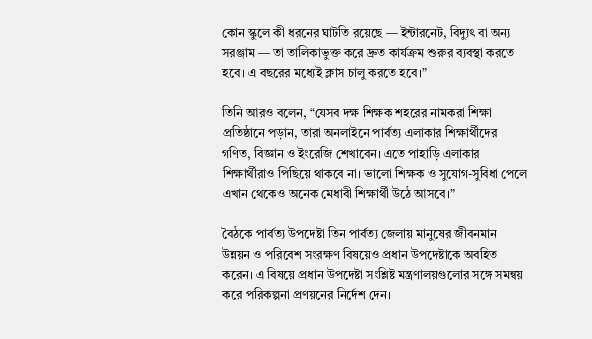কোন স্কুলে কী ধরনের ঘাটতি রয়েছে — ইন্টারনেট, বিদ্যুৎ বা অন্য সরঞ্জাম — তা তালিকাভুক্ত করে দ্রুত কার্যক্রম শুরুর ব্যবস্থা করতে হবে। এ বছরের মধ্যেই ক্লাস চালু করতে হবে।”

তিনি আরও বলেন, “যেসব দক্ষ শিক্ষক শহরের নামকরা শিক্ষা প্রতিষ্ঠানে পড়ান, তারা অনলাইনে পার্বত্য এলাকার শিক্ষার্থীদের গণিত, বিজ্ঞান ও ইংরেজি শেখাবেন। এতে পাহাড়ি এলাকার শিক্ষার্থীরাও পিছিয়ে থাকবে না। ভালো শিক্ষক ও সুযোগ-সুবিধা পেলে এখান থেকেও অনেক মেধাবী শিক্ষার্থী উঠে আসবে।”

বৈঠকে পার্বত্য উপদেষ্টা তিন পার্বত্য জেলায় মানুষের জীবনমান উন্নয়ন ও পরিবেশ সংরক্ষণ বিষয়েও প্রধান উপদেষ্টাকে অবহিত করেন। এ বিষয়ে প্রধান উপদেষ্টা সংশ্লিষ্ট মন্ত্রণালয়গুলোর সঙ্গে সমন্বয় করে পরিকল্পনা প্রণয়নের নির্দেশ দেন।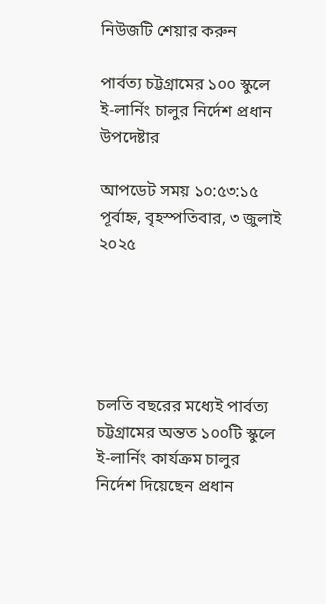নিউজটি শেয়ার করুন

পার্বত্য চট্টগ্রামের ১০০ স্কুলে ই-লার্নিং চালুর নির্দেশ প্রধান উপদেষ্টার

আপডেট সময় ১০:৫৩:১৫ পূর্বাহ্ন, বৃহস্পতিবার, ৩ জুলাই ২০২৫





চলতি বছরের মধ্যেই পার্বত্য চট্টগ্রামের অন্তত ১০০টি স্কুলে ই-লার্নিং কার্যক্রম চালুর নির্দেশ দিয়েছেন প্রধান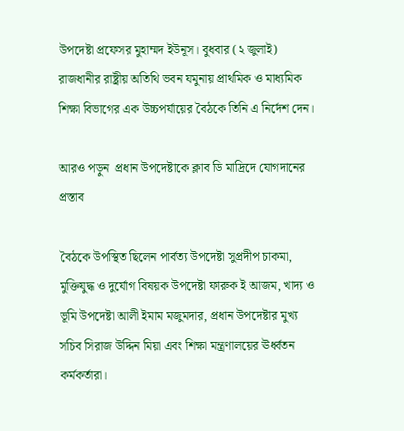উপদেষ্টা প্রফেসর মুহাম্মদ ইউনূস। বুধবার (২ জুলাই) রাজধানীর রাষ্ট্রীয় অতিথি ভবন যমুনায় প্রাথমিক ও মাধ্যমিক শিক্ষা বিভাগের এক উচ্চপর্যায়ের বৈঠকে তিনি এ নির্দেশ দেন।

আরও পড়ুন  প্রধান উপদেষ্টাকে ক্লাব ডি মাদ্রিদে যোগদানের প্রস্তাব

বৈঠকে উপস্থিত ছিলেন পার্বত্য উপদেষ্টা সুপ্রদীপ চাকমা, মুক্তিযুদ্ধ ও দুর্যোগ বিষয়ক উপদেষ্টা ফারুক ই আজম, খাদ্য ও ভূমি উপদেষ্টা আলী ইমাম মজুমদার, প্রধান উপদেষ্টার মুখ্য সচিব সিরাজ উদ্দিন মিয়া এবং শিক্ষা মন্ত্রণালয়ের ঊর্ধ্বতন কর্মকর্তারা।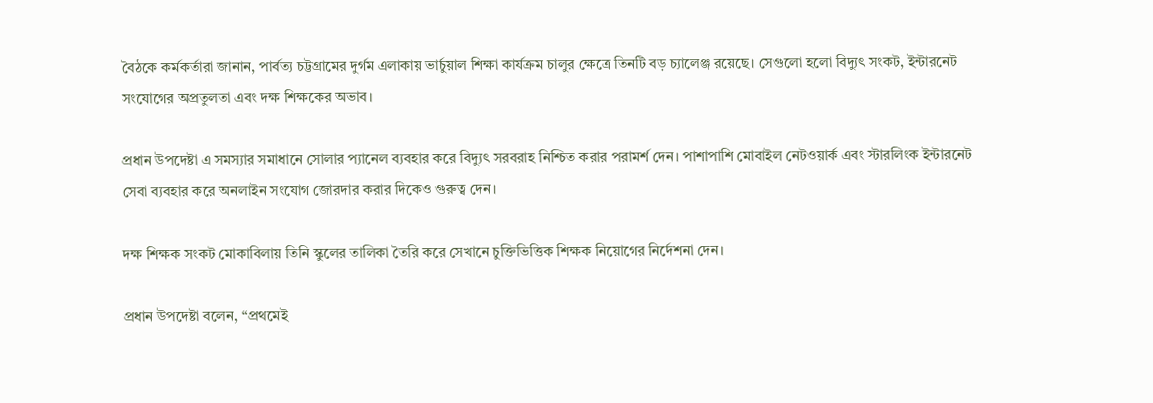বৈঠকে কর্মকর্তারা জানান, পার্বত্য চট্টগ্রামের দুর্গম এলাকায় ভার্চুয়াল শিক্ষা কার্যক্রম চালুর ক্ষেত্রে তিনটি বড় চ্যালেঞ্জ রয়েছে। সেগুলো হলো বিদ্যুৎ সংকট, ইন্টারনেট সংযোগের অপ্রতুলতা এবং দক্ষ শিক্ষকের অভাব।

প্রধান উপদেষ্টা এ সমস্যার সমাধানে সোলার প্যানেল ব্যবহার করে বিদ্যুৎ সরবরাহ নিশ্চিত করার পরামর্শ দেন। পাশাপাশি মোবাইল নেটওয়ার্ক এবং স্টারলিংক ইন্টারনেট সেবা ব্যবহার করে অনলাইন সংযোগ জোরদার করার দিকেও গুরুত্ব দেন।

দক্ষ শিক্ষক সংকট মোকাবিলায় তিনি স্কুলের তালিকা তৈরি করে সেখানে চুক্তিভিত্তিক শিক্ষক নিয়োগের নির্দেশনা দেন।

প্রধান উপদেষ্টা বলেন, “প্রথমেই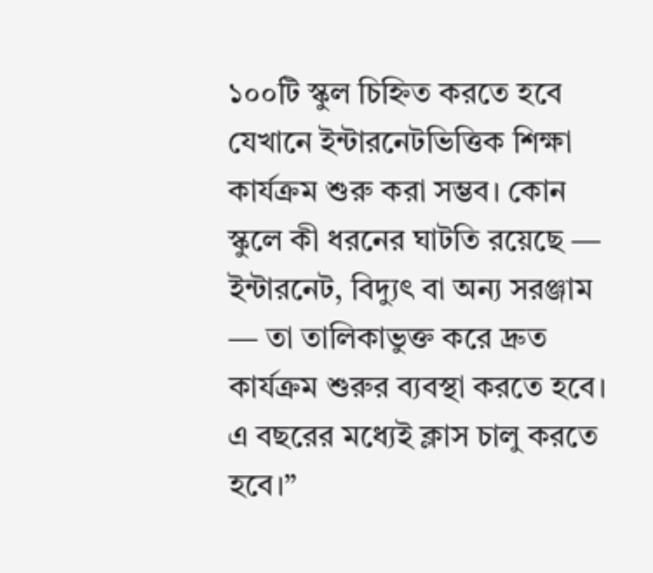১০০টি স্কুল চিহ্নিত করতে হবে যেখানে ইন্টারনেটভিত্তিক শিক্ষা কার্যক্রম শুরু করা সম্ভব। কোন স্কুলে কী ধরনের ঘাটতি রয়েছে — ইন্টারনেট, বিদ্যুৎ বা অন্য সরঞ্জাম — তা তালিকাভুক্ত করে দ্রুত কার্যক্রম শুরুর ব্যবস্থা করতে হবে। এ বছরের মধ্যেই ক্লাস চালু করতে হবে।”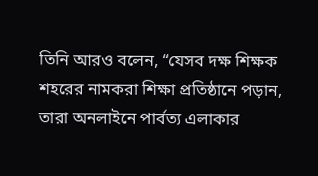তিনি আরও বলেন, “যেসব দক্ষ শিক্ষক শহরের নামকরা শিক্ষা প্রতিষ্ঠানে পড়ান, তারা অনলাইনে পার্বত্য এলাকার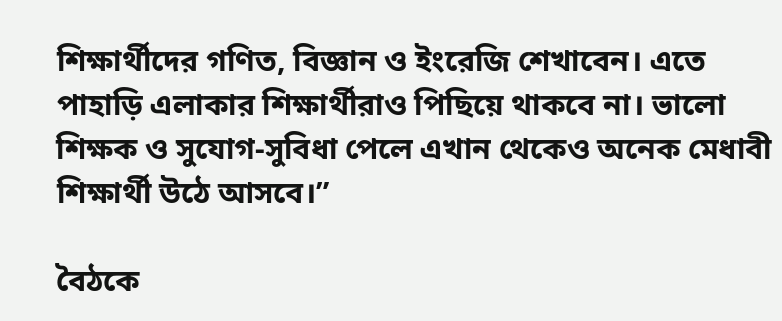শিক্ষার্থীদের গণিত, বিজ্ঞান ও ইংরেজি শেখাবেন। এতে পাহাড়ি এলাকার শিক্ষার্থীরাও পিছিয়ে থাকবে না। ভালো শিক্ষক ও সুযোগ-সুবিধা পেলে এখান থেকেও অনেক মেধাবী শিক্ষার্থী উঠে আসবে।”

বৈঠকে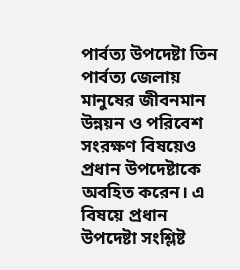পার্বত্য উপদেষ্টা তিন পার্বত্য জেলায় মানুষের জীবনমান উন্নয়ন ও পরিবেশ সংরক্ষণ বিষয়েও প্রধান উপদেষ্টাকে অবহিত করেন। এ বিষয়ে প্রধান উপদেষ্টা সংশ্লিষ্ট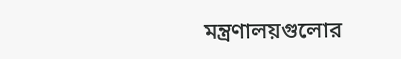মন্ত্রণালয়গুলোর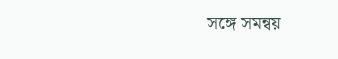সঙ্গে সমন্বয়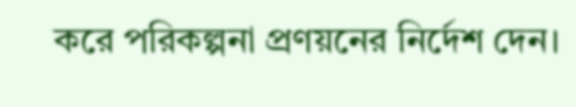করে পরিকল্পনা প্রণয়নের নির্দেশ দেন।